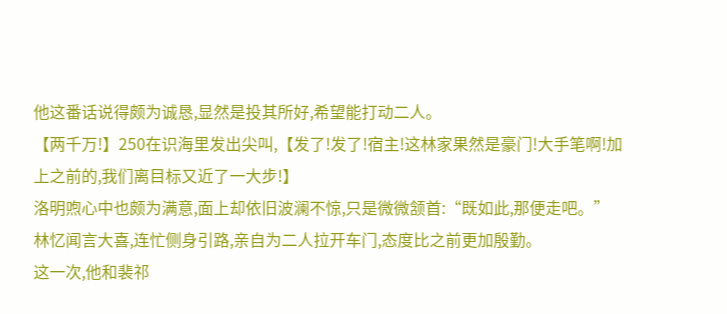他这番话说得颇为诚恳,显然是投其所好,希望能打动二人。
【两千万!】250在识海里发出尖叫,【发了!发了!宿主!这林家果然是豪门!大手笔啊!加上之前的,我们离目标又近了一大步!】
洛明喣心中也颇为满意,面上却依旧波澜不惊,只是微微颔首:“既如此,那便走吧。”
林忆闻言大喜,连忙侧身引路,亲自为二人拉开车门,态度比之前更加殷勤。
这一次,他和裴祁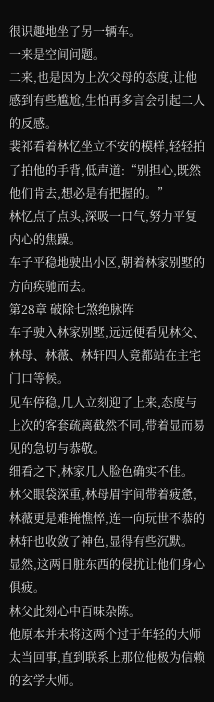很识趣地坐了另一辆车。
一来是空间问题。
二来,也是因为上次父母的态度,让他感到有些尴尬,生怕再多言会引起二人的反感。
裴祁看着林忆坐立不安的模样,轻轻拍了拍他的手背,低声道:“别担心,既然他们肯去,想必是有把握的。”
林忆点了点头,深吸一口气,努力平复内心的焦躁。
车子平稳地驶出小区,朝着林家别墅的方向疾驰而去。
第28章 破除七煞绝脉阵
车子驶入林家别墅,远远便看见林父、林母、林薇、林轩四人竟都站在主宅门口等候。
见车停稳,几人立刻迎了上来,态度与上次的客套疏离截然不同,带着显而易见的急切与恭敬。
细看之下,林家几人脸色确实不佳。
林父眼袋深重,林母眉宇间带着疲惫,林薇更是难掩憔悴,连一向玩世不恭的林轩也收敛了神色,显得有些沉默。
显然,这两日脏东西的侵扰让他们身心俱疲。
林父此刻心中百味杂陈。
他原本并未将这两个过于年轻的大师太当回事,直到联系上那位他极为信赖的玄学大师。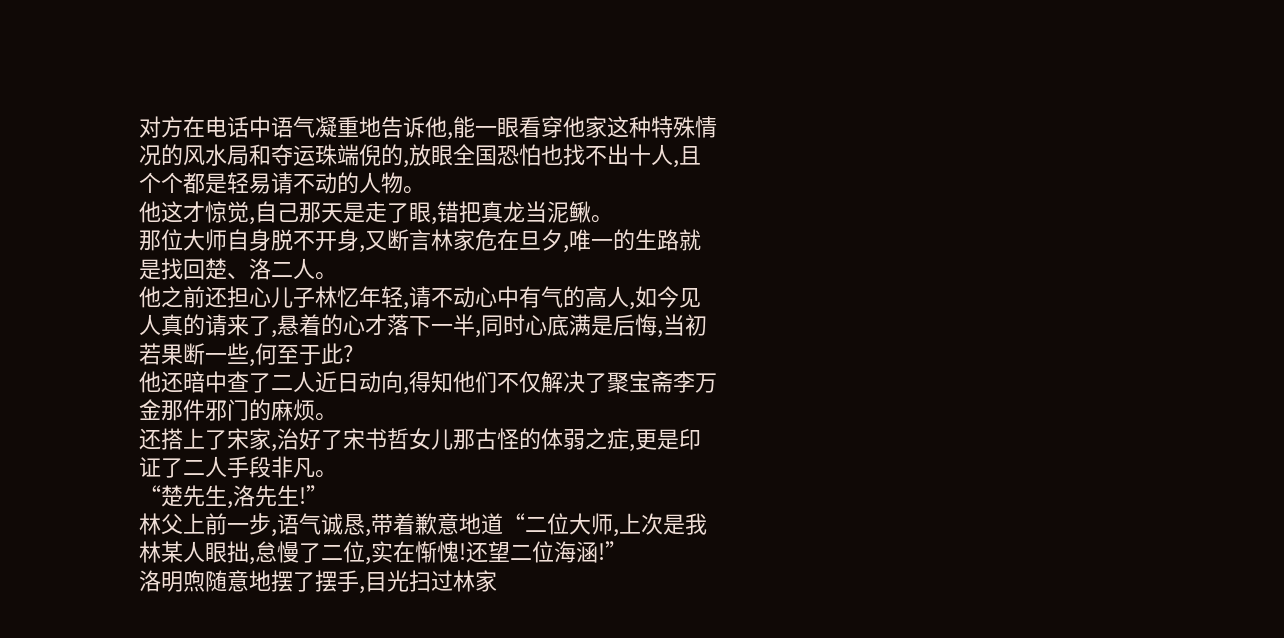对方在电话中语气凝重地告诉他,能一眼看穿他家这种特殊情况的风水局和夺运珠端倪的,放眼全国恐怕也找不出十人,且个个都是轻易请不动的人物。
他这才惊觉,自己那天是走了眼,错把真龙当泥鳅。
那位大师自身脱不开身,又断言林家危在旦夕,唯一的生路就是找回楚、洛二人。
他之前还担心儿子林忆年轻,请不动心中有气的高人,如今见人真的请来了,悬着的心才落下一半,同时心底满是后悔,当初若果断一些,何至于此?
他还暗中查了二人近日动向,得知他们不仅解决了聚宝斋李万金那件邪门的麻烦。
还搭上了宋家,治好了宋书哲女儿那古怪的体弱之症,更是印证了二人手段非凡。
“楚先生,洛先生!”
林父上前一步,语气诚恳,带着歉意地道“二位大师,上次是我林某人眼拙,怠慢了二位,实在惭愧!还望二位海涵!”
洛明喣随意地摆了摆手,目光扫过林家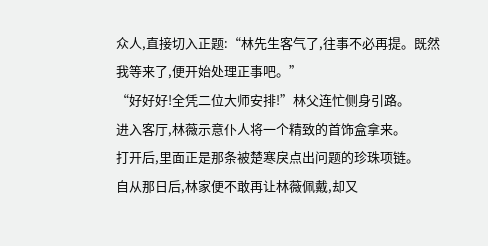众人,直接切入正题:“林先生客气了,往事不必再提。既然我等来了,便开始处理正事吧。”
“好好好!全凭二位大师安排!”林父连忙侧身引路。
进入客厅,林薇示意仆人将一个精致的首饰盒拿来。
打开后,里面正是那条被楚寒戾点出问题的珍珠项链。
自从那日后,林家便不敢再让林薇佩戴,却又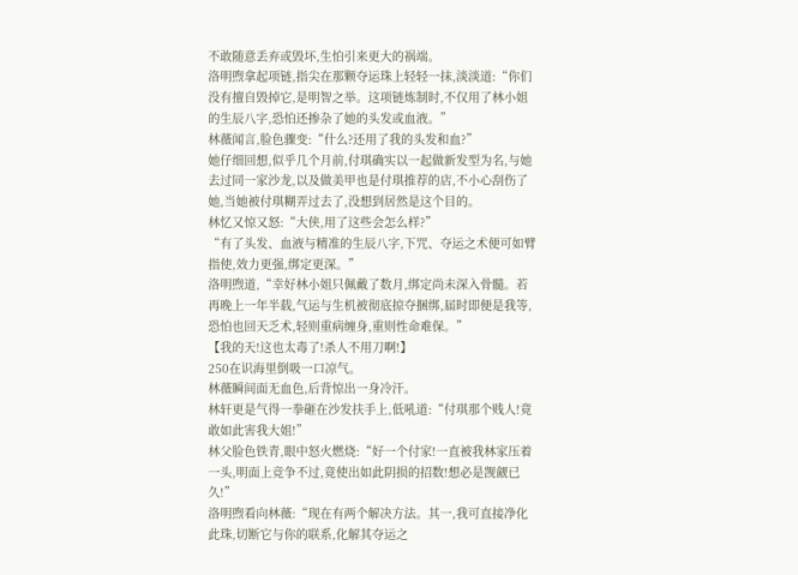不敢随意丢弃或毁坏,生怕引来更大的祸端。
洛明喣拿起项链,指尖在那颗夺运珠上轻轻一抹,淡淡道:“你们没有擅自毁掉它,是明智之举。这项链炼制时,不仅用了林小姐的生辰八字,恐怕还掺杂了她的头发或血液。”
林薇闻言,脸色骤变:“什么?还用了我的头发和血?”
她仔细回想,似乎几个月前,付琪确实以一起做新发型为名,与她去过同一家沙龙,以及做美甲也是付琪推荐的店,不小心刮伤了她,当她被付琪糊弄过去了,没想到居然是这个目的。
林忆又惊又怒:“大侠,用了这些会怎么样?”
“有了头发、血液与精准的生辰八字,下咒、夺运之术便可如臂指使,效力更强,绑定更深。”
洛明喣道,“幸好林小姐只佩戴了数月,绑定尚未深入骨髓。若再晚上一年半载,气运与生机被彻底掠夺捆绑,届时即便是我等,恐怕也回天乏术,轻则重病缠身,重则性命难保。”
【我的天!这也太毒了!杀人不用刀啊!】
250在识海里倒吸一口凉气。
林薇瞬间面无血色,后背惊出一身冷汗。
林轩更是气得一拳砸在沙发扶手上,低吼道:“付琪那个贱人!竟敢如此害我大姐!”
林父脸色铁青,眼中怒火燃烧:“好一个付家!一直被我林家压着一头,明面上竞争不过,竟使出如此阴损的招数!想必是觊觎已久!”
洛明喣看向林薇:“现在有两个解决方法。其一,我可直接净化此珠,切断它与你的联系,化解其夺运之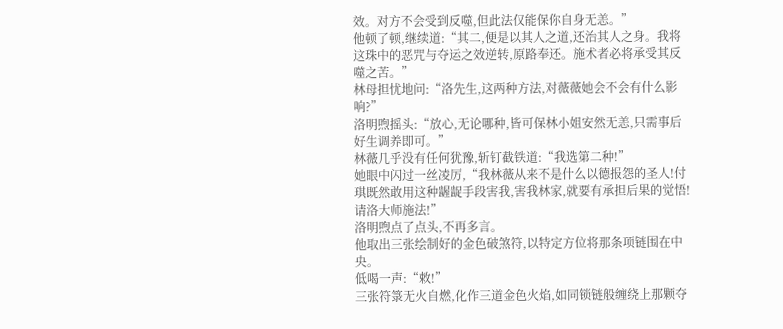效。对方不会受到反噬,但此法仅能保你自身无恙。”
他顿了顿,继续道:“其二,便是以其人之道,还治其人之身。我将这珠中的恶咒与夺运之效逆转,原路奉还。施术者必将承受其反噬之苦。”
林母担忧地问:“洛先生,这两种方法,对薇薇她会不会有什么影响?”
洛明喣摇头:“放心,无论哪种,皆可保林小姐安然无恙,只需事后好生调养即可。”
林薇几乎没有任何犹豫,斩钉截铁道:“我选第二种!”
她眼中闪过一丝凌厉,“我林薇从来不是什么以德报怨的圣人!付琪既然敢用这种龌龊手段害我,害我林家,就要有承担后果的觉悟!请洛大师施法!”
洛明喣点了点头,不再多言。
他取出三张绘制好的金色破煞符,以特定方位将那条项链围在中央。
低喝一声:“敕!”
三张符箓无火自燃,化作三道金色火焰,如同锁链般缠绕上那颗夺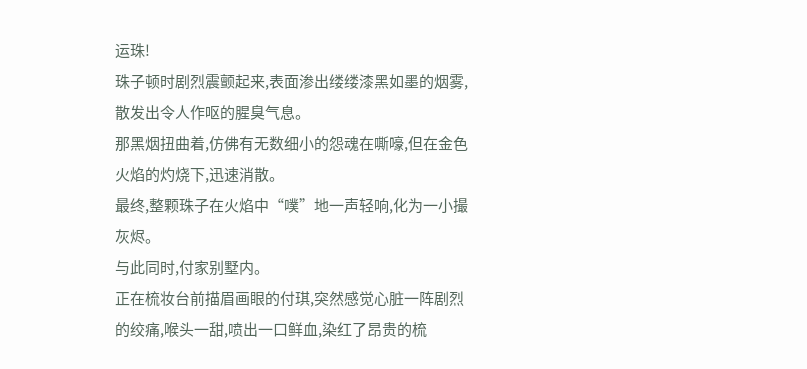运珠!
珠子顿时剧烈震颤起来,表面渗出缕缕漆黑如墨的烟雾,散发出令人作呕的腥臭气息。
那黑烟扭曲着,仿佛有无数细小的怨魂在嘶嚎,但在金色火焰的灼烧下,迅速消散。
最终,整颗珠子在火焰中“噗”地一声轻响,化为一小撮灰烬。
与此同时,付家别墅内。
正在梳妆台前描眉画眼的付琪,突然感觉心脏一阵剧烈的绞痛,喉头一甜,喷出一口鲜血,染红了昂贵的梳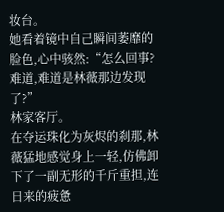妆台。
她看着镜中自己瞬间萎靡的脸色,心中骇然:“怎么回事?难道,难道是林薇那边发现了?”
林家客厅。
在夺运珠化为灰烬的刹那,林薇猛地感觉身上一轻,仿佛卸下了一副无形的千斤重担,连日来的疲惫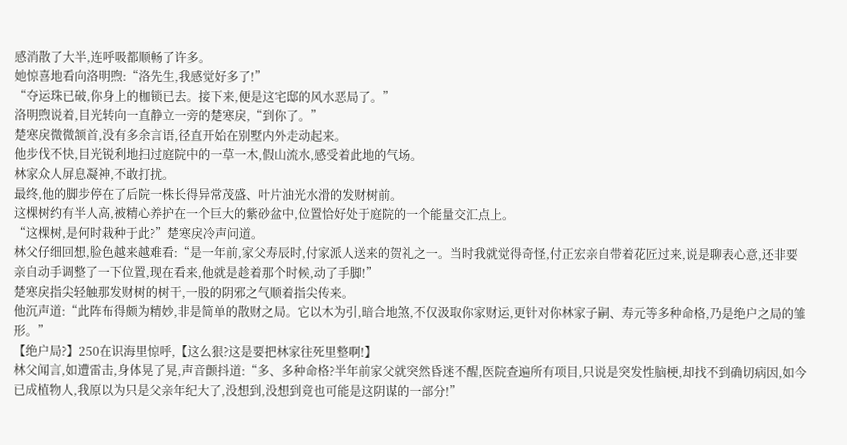感消散了大半,连呼吸都顺畅了许多。
她惊喜地看向洛明喣:“洛先生,我感觉好多了!”
“夺运珠已破,你身上的枷锁已去。接下来,便是这宅邸的风水恶局了。”
洛明喣说着,目光转向一直静立一旁的楚寒戾,“到你了。”
楚寒戾微微颔首,没有多余言语,径直开始在别墅内外走动起来。
他步伐不快,目光锐利地扫过庭院中的一草一木,假山流水,感受着此地的气场。
林家众人屏息凝神,不敢打扰。
最终,他的脚步停在了后院一株长得异常茂盛、叶片油光水滑的发财树前。
这棵树约有半人高,被精心养护在一个巨大的紫砂盆中,位置恰好处于庭院的一个能量交汇点上。
“这棵树,是何时栽种于此?”楚寒戾冷声问道。
林父仔细回想,脸色越来越难看:“是一年前,家父寿辰时,付家派人送来的贺礼之一。当时我就觉得奇怪,付正宏亲自带着花匠过来,说是聊表心意,还非要亲自动手调整了一下位置,现在看来,他就是趁着那个时候,动了手脚!”
楚寒戾指尖轻触那发财树的树干,一股的阴邪之气顺着指尖传来。
他沉声道:“此阵布得颇为精妙,非是简单的散财之局。它以木为引,暗合地煞,不仅汲取你家财运,更针对你林家子嗣、寿元等多种命格,乃是绝户之局的雏形。”
【绝户局?】250在识海里惊呼,【这么狠?这是要把林家往死里整啊!】
林父闻言,如遭雷击,身体晃了晃,声音颤抖道:“多、多种命格?半年前家父就突然昏迷不醒,医院查遍所有项目,只说是突发性脑梗,却找不到确切病因,如今已成植物人,我原以为只是父亲年纪大了,没想到,没想到竟也可能是这阴谋的一部分!”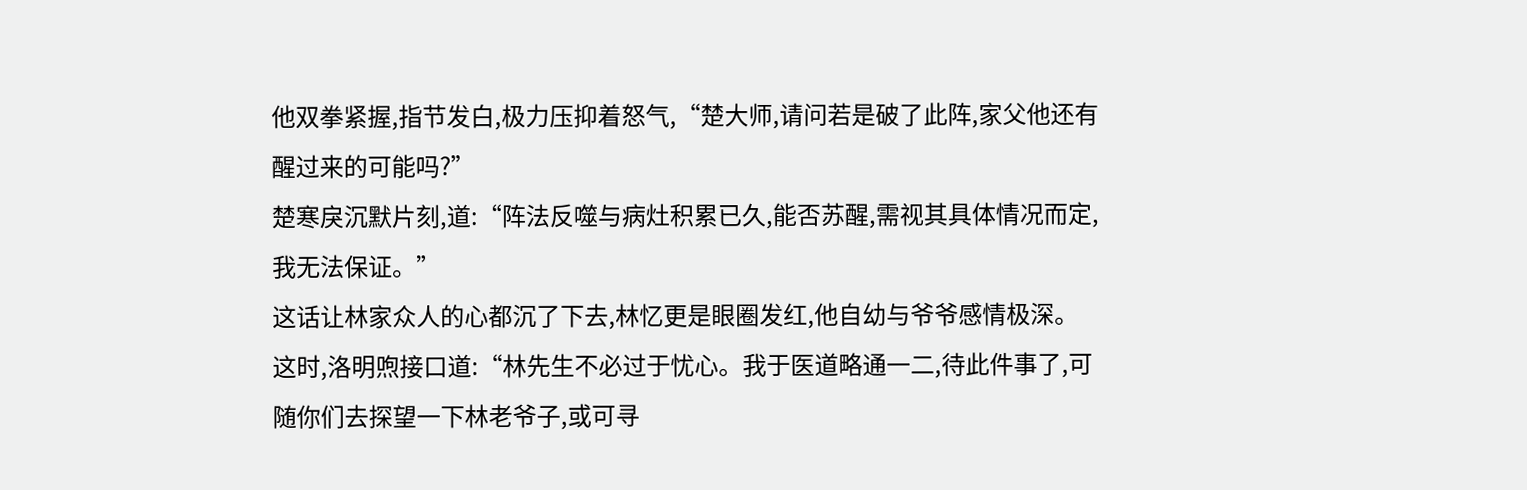他双拳紧握,指节发白,极力压抑着怒气,“楚大师,请问若是破了此阵,家父他还有醒过来的可能吗?”
楚寒戾沉默片刻,道:“阵法反噬与病灶积累已久,能否苏醒,需视其具体情况而定,我无法保证。”
这话让林家众人的心都沉了下去,林忆更是眼圈发红,他自幼与爷爷感情极深。
这时,洛明喣接口道:“林先生不必过于忧心。我于医道略通一二,待此件事了,可随你们去探望一下林老爷子,或可寻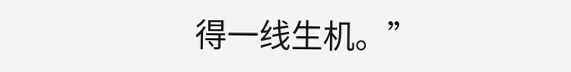得一线生机。”